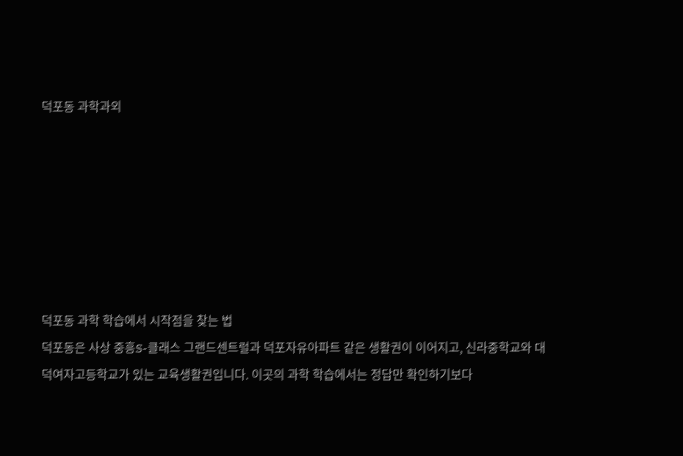덕포동 과학과외







덕포동 과학 학습에서 시작점을 찾는 법
덕포동은 사상 중흥S-클래스 그랜드센트럴과 덕포자유아파트 같은 생활권이 이어지고, 신라중학교와 대덕여자고등학교가 있는 교육생활권입니다. 이곳의 과학 학습에서는 정답만 확인하기보다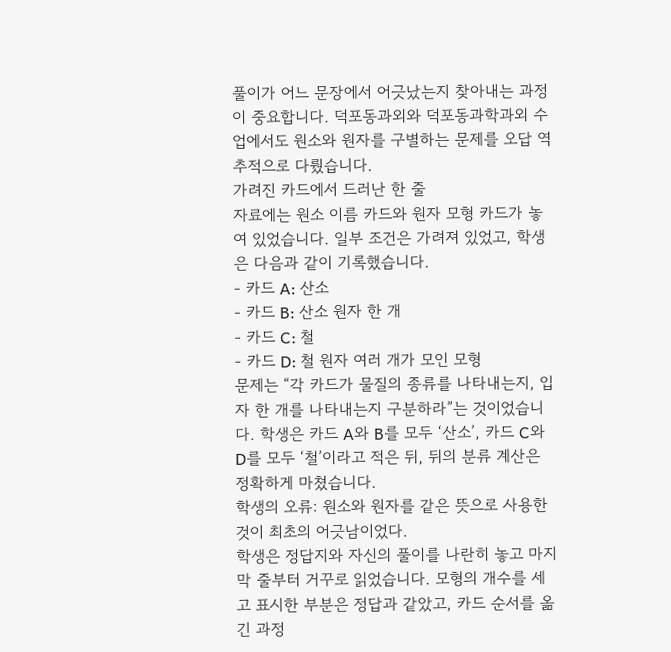풀이가 어느 문장에서 어긋났는지 찾아내는 과정이 중요합니다. 덕포동과외와 덕포동과학과외 수업에서도 원소와 원자를 구별하는 문제를 오답 역추적으로 다뤘습니다.
가려진 카드에서 드러난 한 줄
자료에는 원소 이름 카드와 원자 모형 카드가 놓여 있었습니다. 일부 조건은 가려져 있었고, 학생은 다음과 같이 기록했습니다.
- 카드 A: 산소
- 카드 B: 산소 원자 한 개
- 카드 C: 철
- 카드 D: 철 원자 여러 개가 모인 모형
문제는 “각 카드가 물질의 종류를 나타내는지, 입자 한 개를 나타내는지 구분하라”는 것이었습니다. 학생은 카드 A와 B를 모두 ‘산소’, 카드 C와 D를 모두 ‘철’이라고 적은 뒤, 뒤의 분류 계산은 정확하게 마쳤습니다.
학생의 오류: 원소와 원자를 같은 뜻으로 사용한 것이 최초의 어긋남이었다.
학생은 정답지와 자신의 풀이를 나란히 놓고 마지막 줄부터 거꾸로 읽었습니다. 모형의 개수를 세고 표시한 부분은 정답과 같았고, 카드 순서를 옮긴 과정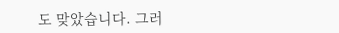도 맞았습니다. 그러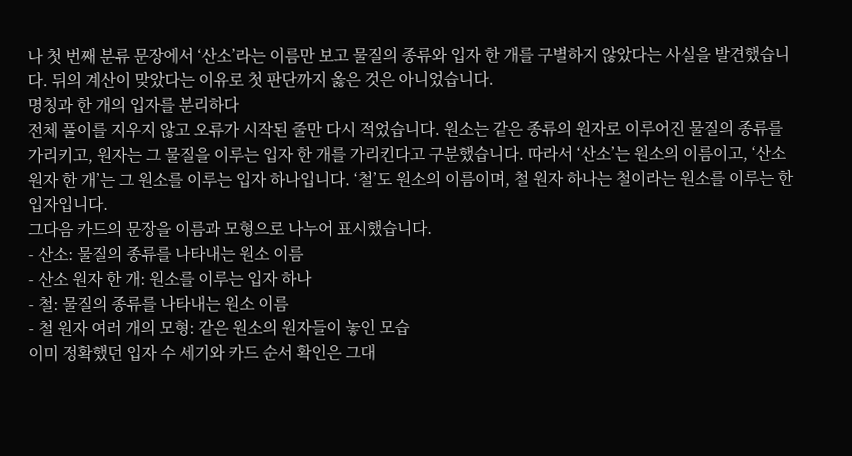나 첫 번째 분류 문장에서 ‘산소’라는 이름만 보고 물질의 종류와 입자 한 개를 구별하지 않았다는 사실을 발견했습니다. 뒤의 계산이 맞았다는 이유로 첫 판단까지 옳은 것은 아니었습니다.
명칭과 한 개의 입자를 분리하다
전체 풀이를 지우지 않고 오류가 시작된 줄만 다시 적었습니다. 원소는 같은 종류의 원자로 이루어진 물질의 종류를 가리키고, 원자는 그 물질을 이루는 입자 한 개를 가리킨다고 구분했습니다. 따라서 ‘산소’는 원소의 이름이고, ‘산소 원자 한 개’는 그 원소를 이루는 입자 하나입니다. ‘철’도 원소의 이름이며, 철 원자 하나는 철이라는 원소를 이루는 한 입자입니다.
그다음 카드의 문장을 이름과 모형으로 나누어 표시했습니다.
- 산소: 물질의 종류를 나타내는 원소 이름
- 산소 원자 한 개: 원소를 이루는 입자 하나
- 철: 물질의 종류를 나타내는 원소 이름
- 철 원자 여러 개의 모형: 같은 원소의 원자들이 놓인 모습
이미 정확했던 입자 수 세기와 카드 순서 확인은 그대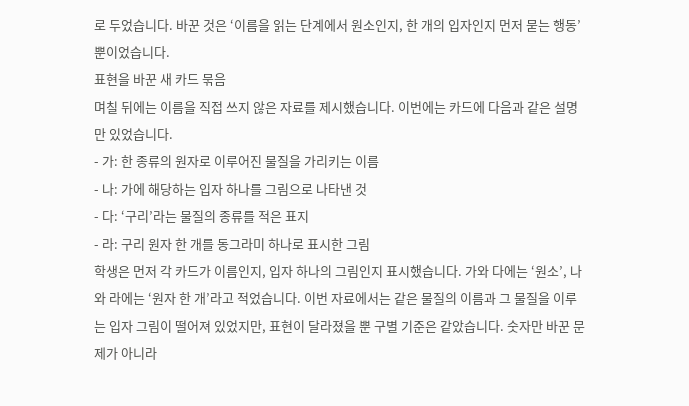로 두었습니다. 바꾼 것은 ‘이름을 읽는 단계에서 원소인지, 한 개의 입자인지 먼저 묻는 행동’뿐이었습니다.
표현을 바꾼 새 카드 묶음
며칠 뒤에는 이름을 직접 쓰지 않은 자료를 제시했습니다. 이번에는 카드에 다음과 같은 설명만 있었습니다.
- 가: 한 종류의 원자로 이루어진 물질을 가리키는 이름
- 나: 가에 해당하는 입자 하나를 그림으로 나타낸 것
- 다: ‘구리’라는 물질의 종류를 적은 표지
- 라: 구리 원자 한 개를 동그라미 하나로 표시한 그림
학생은 먼저 각 카드가 이름인지, 입자 하나의 그림인지 표시했습니다. 가와 다에는 ‘원소’, 나와 라에는 ‘원자 한 개’라고 적었습니다. 이번 자료에서는 같은 물질의 이름과 그 물질을 이루는 입자 그림이 떨어져 있었지만, 표현이 달라졌을 뿐 구별 기준은 같았습니다. 숫자만 바꾼 문제가 아니라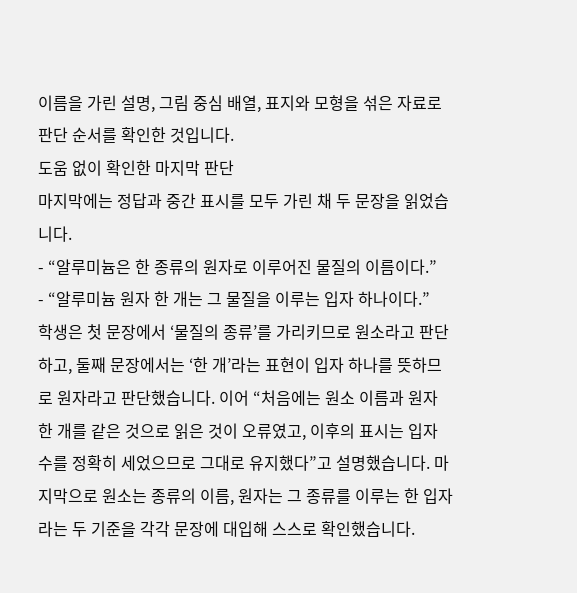이름을 가린 설명, 그림 중심 배열, 표지와 모형을 섞은 자료로 판단 순서를 확인한 것입니다.
도움 없이 확인한 마지막 판단
마지막에는 정답과 중간 표시를 모두 가린 채 두 문장을 읽었습니다.
- “알루미늄은 한 종류의 원자로 이루어진 물질의 이름이다.”
- “알루미늄 원자 한 개는 그 물질을 이루는 입자 하나이다.”
학생은 첫 문장에서 ‘물질의 종류’를 가리키므로 원소라고 판단하고, 둘째 문장에서는 ‘한 개’라는 표현이 입자 하나를 뜻하므로 원자라고 판단했습니다. 이어 “처음에는 원소 이름과 원자 한 개를 같은 것으로 읽은 것이 오류였고, 이후의 표시는 입자 수를 정확히 세었으므로 그대로 유지했다”고 설명했습니다. 마지막으로 원소는 종류의 이름, 원자는 그 종류를 이루는 한 입자라는 두 기준을 각각 문장에 대입해 스스로 확인했습니다.